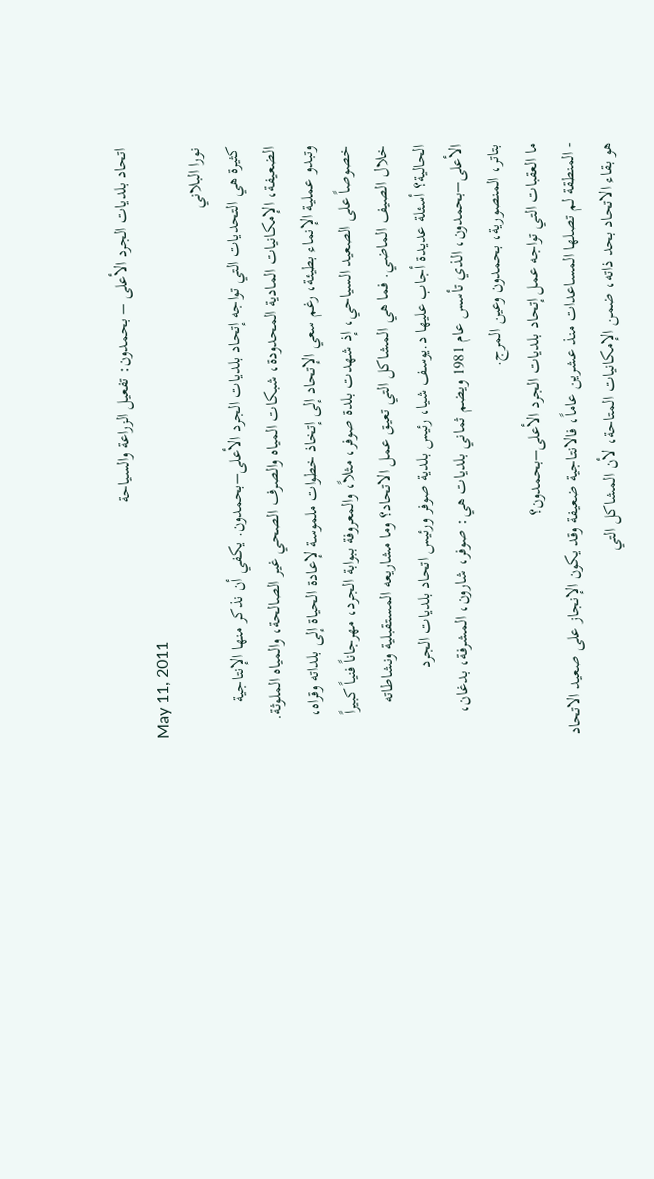اتحاد بلديات الجرد الأعلى – بحمدون: تفعيل الزراعة والسياحة
May 11, 2011
نورا البلاني
كثيرة هي التحديات التي تواجه إتحاد بلديات الجرد الأعلى–بحمدون. يكفي أن نذكر منها الإنتاجية الضعيفة، الإمكانيات المادية المحدودة، شبكات المياه والصرف الصحي غير الصالحة، والمياه الملوثة. وتبدو عملية الإنماء بطيئة، رغم سعي الإتحاد إلى إتخاذ خطوات ملموسة لإعادة الحياة إلى بلداته وقراه، خصوصاً على الصعيد السياحي، إذ شهدت بلدة صوفر، مثلاً، والمعروفة ببوابة الجرد، مهرجاناً فنياً كبيراً خلال الصيف الماضي. فما هي المشاكل التي تعيق عمل الاتحاد؟ وما مشاريعه المستقبلية ونشاطاته الحالية؟ أسئلة عديدة أجاب عليها د.يوسف شيا، رئيس بلدية صوفر ورئيس اتحاد بلديات الجرد الأعلى–بحمدون، الذي تأسس عام 1981 ويضم ثماني بلديات هي: صوفر، شارون، المشرفة، بدغان، بتاتر، المنصورية، بحمدون وعين المرج.
ما العقبات التي تواجه عمل إتحاد بلديات الجرد الأعلى–بحمدون؟
- المنطقة لم تصلها المساعدات منذ عشرين عاماً، فالانتاجية ضعيفة وقد يكون الإنجاز على صعيد الاتحاد هو بقاء الاتحاد بحد ذاته، ضمن الإمكانيات المتاحة، لأن المشاكل التي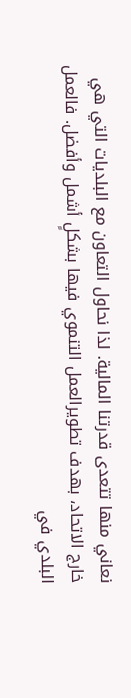نعاني منها تتعدى قدرتنا المالية. لذا نحاول التعاون مع البلديات التي هي خارج الاتحاد، بهدف تطويرالعمل التنموي فيها بشكلٍ أشمل وأفضل. فالعمل البلدي في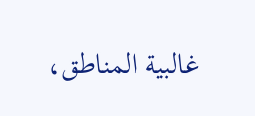غالبية المناطق،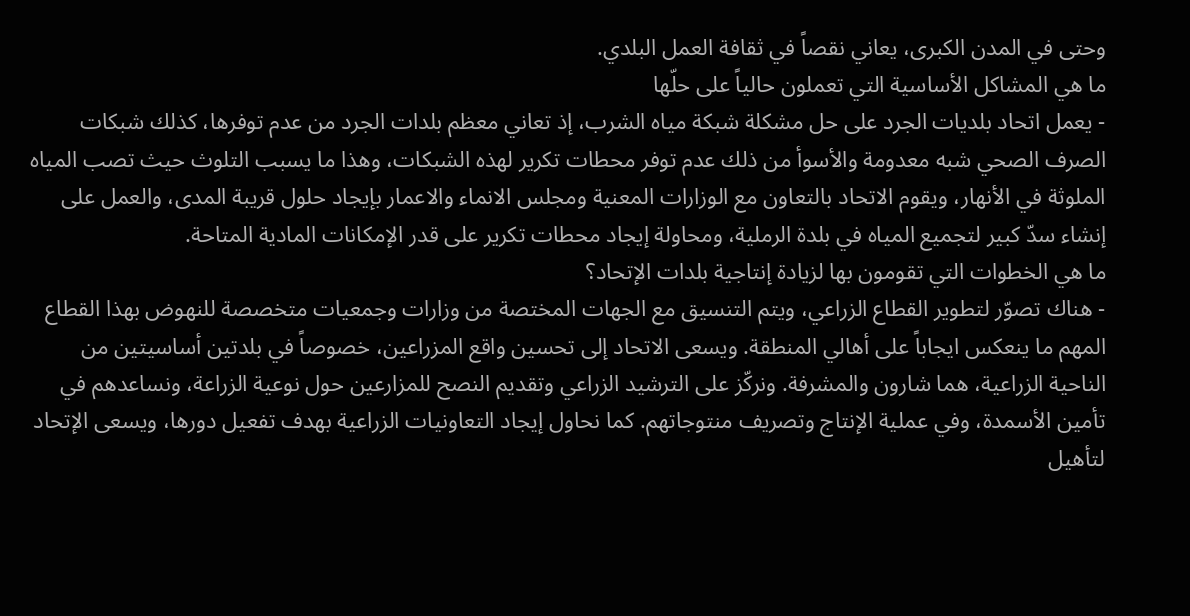وحتى في المدن الكبرى، يعاني نقصاً في ثقافة العمل البلدي.
ما هي المشاكل الأساسية التي تعملون حالياً على حلّها
- يعمل اتحاد بلديات الجرد على حل مشكلة شبكة مياه الشرب، إذ تعاني معظم بلدات الجرد من عدم توفرها، كذلك شبكات الصرف الصحي شبه معدومة والأسوأ من ذلك عدم توفر محطات تكرير لهذه الشبكات، وهذا ما يسبب التلوث حيث تصب المياه الملوثة في الأنهار، ويقوم الاتحاد بالتعاون مع الوزارات المعنية ومجلس الانماء والاعمار بإيجاد حلول قريبة المدى، والعمل على إنشاء سدّ كبير لتجميع المياه في بلدة الرملية، ومحاولة إيجاد محطات تكرير على قدر الإمكانات المادية المتاحة.
ما هي الخطوات التي تقومون بها لزيادة إنتاجية بلدات الإتحاد؟
- هناك تصوّر لتطوير القطاع الزراعي، ويتم التنسيق مع الجهات المختصة من وزارات وجمعيات متخصصة للنهوض بهذا القطاع المهم ما ينعكس ايجاباً على أهالي المنطقة. ويسعى الاتحاد إلى تحسين واقع المزراعين، خصوصاً في بلدتين أساسيتين من الناحية الزراعية، هما شارون والمشرفة. ونركّز على الترشيد الزراعي وتقديم النصح للمزارعين حول نوعية الزراعة، ونساعدهم في تأمين الأسمدة، وفي عملية الإنتاج وتصريف منتوجاتهم. كما نحاول إيجاد التعاونيات الزراعية بهدف تفعيل دورها، ويسعى الإتحاد لتأهيل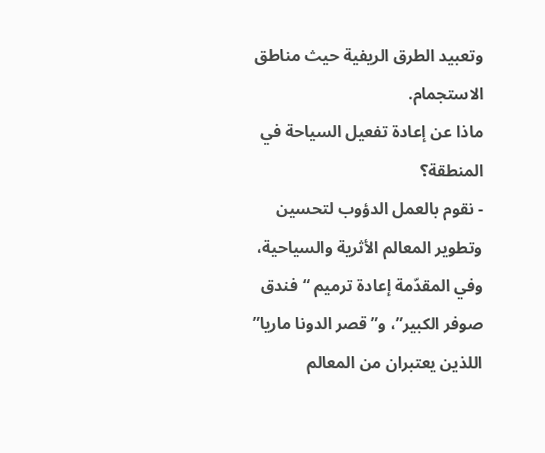وتعبيد الطرق الريفية حيث مناطق الاستجمام.
ماذا عن إعادة تفعيل السياحة في المنطقة؟
- نقوم بالعمل الدؤوب لتحسين وتطوير المعالم الأثرية والسياحية، وفي المقدّمة إعادة ترميم “فندق صوفر الكبير”، و”قصر الدونا ماريا” اللذين يعتبران من المعالم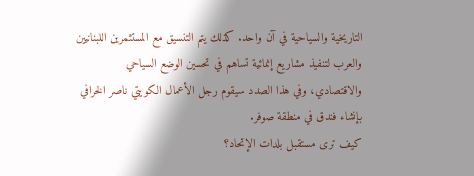التاريخية والسياحية في آن واحد. كذلك يتم التنسيق مع المستثمرين اللبنانيين والعرب لتنفيذ مشاريع إنمائية تساهم في تحسين الوضع السياحي والاقتصادي، وفي هذا الصدد سيقوم رجل الأعمال الكويتي ناصر الخرافي بإنشاء فندق في منطقة صوفر.
كيف ترى مستقبل بلدات الإتحاد؟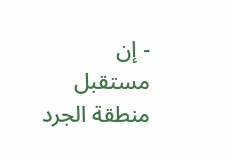- إن مستقبل منطقة الجرد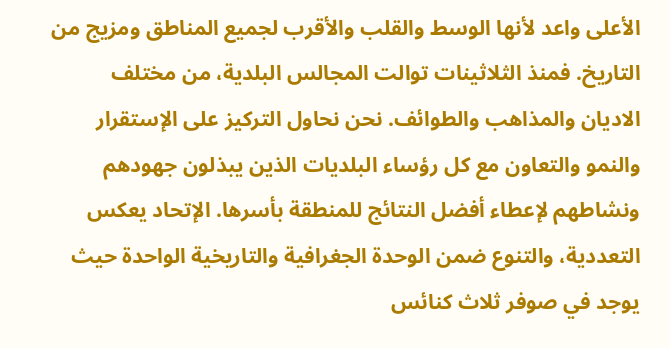الأعلى واعد لأنها الوسط والقلب والأقرب لجميع المناطق ومزيج من التاريخ. فمنذ الثلاثينات توالت المجالس البلدية، من مختلف الاديان والمذاهب والطوائف. نحن نحاول التركيز على الإستقرار والنمو والتعاون مع كل رؤساء البلديات الذين يبذلون جهودهم ونشاطهم لإعطاء أفضل النتائج للمنطقة بأسرها. الإتحاد يعكس التعددية، والتنوع ضمن الوحدة الجغرافية والتاريخية الواحدة حيث يوجد في صوفر ثلاث كنائس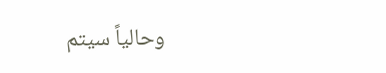وحالياً سيتم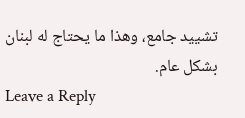تشييد جامع، وهذا ما يحتاج له لبنان بشكل عام.
Leave a Reply